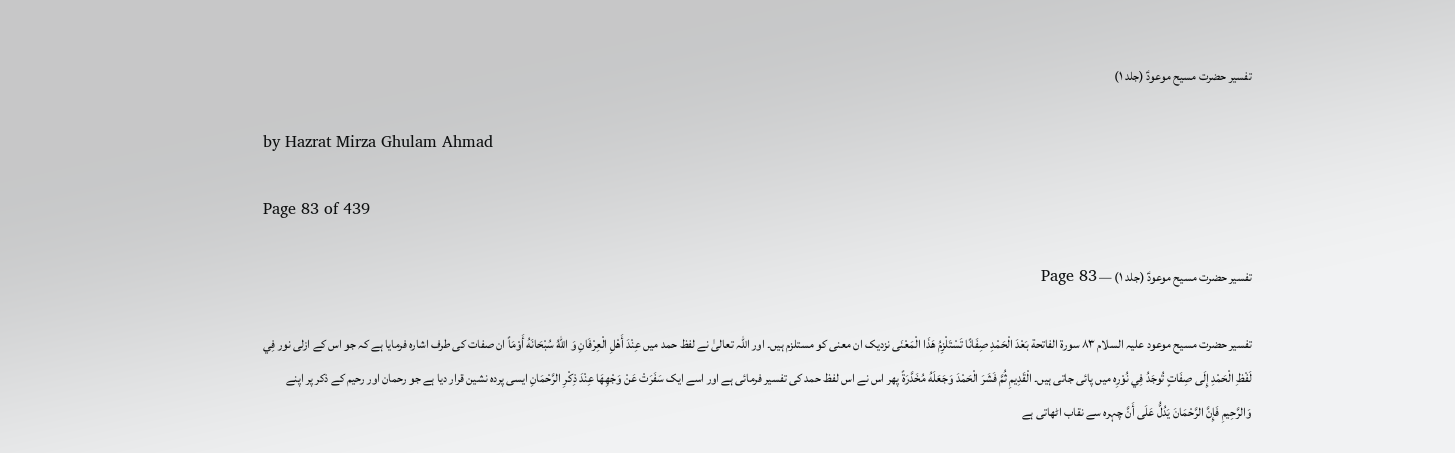تفسیر حضرت مسیح موعودؑ (جلد ۱)

by Hazrat Mirza Ghulam Ahmad

Page 83 of 439

تفسیر حضرت مسیح موعودؑ (جلد ۱) — Page 83

تفسیر حضرت مسیح موعود علیہ السلام ۸۳ سورة الفاتحة بَعْدَ الْحَمْدِ صِفَانًا تَسْتَلْزِمُ هَذَا الْمَعْنَى نزدیک ان معنی کو مستلزم ہیں۔ اور اللہ تعالیٰ نے لفظ حمد میں عِنْدَ أَهْلِ الْعِرْفَانِ وَ اللهُ سُبْحَانَهُ أَوْمَاً ان صفات کی طرف اشارہ فرمایا ہے کہ جو اس کے ازلی نور فِي لَفْظِ الْحَمْدِ إِلَى صِفَاتٍ تُوجَدُ فِي نُوْرِہ میں پائی جاتی ہیں۔ الْقَدِيمِ ثُمَّ فَشَرَ الْحَمْدَ وَجَعَلَهُ مُخَدَّرَةً پھر اس نے اس لفظ حمد کی تفسیر فرمائی ہے اور اسے ایک سَفَرَتْ عَنْ وَجْهِهَا عِنْدَ ذِكْرِ الرَّحْمَانِ ایسی پرده نشین قرار دیا ہے جو رحمان اور رحیم کے ذکر پر اپنے وَالرَّحِيمِ فَإِنَّ الرَّحْمَانَ يَدُلُّ عَلَى أَنَّ چہرہ سے نقاب اٹھاتی ہے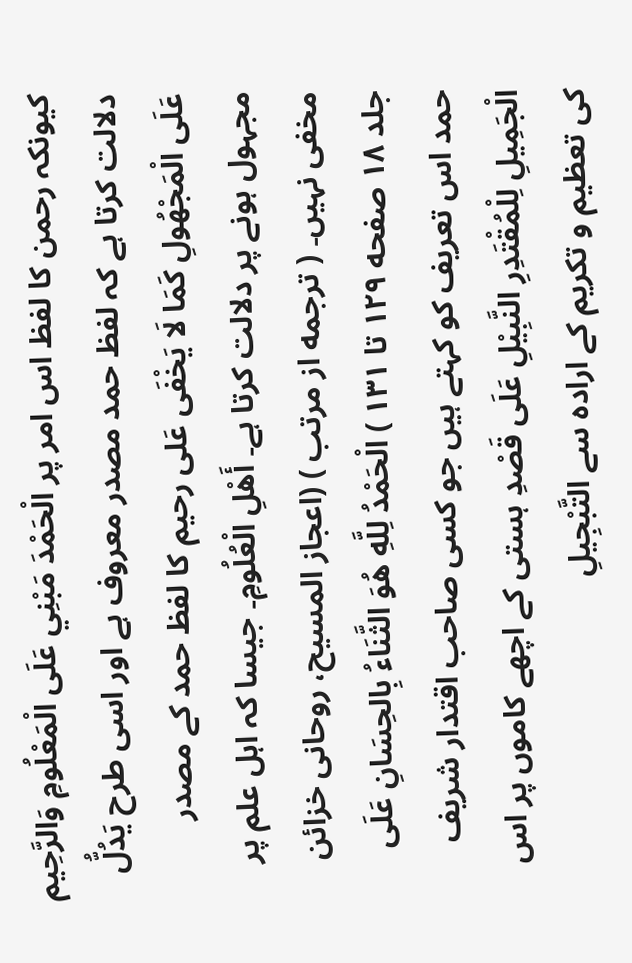کیونکہ رحمن کا لفظ اس امر پر الْحَمْدَ مَبْنِي عَلَى الْمَعْلُومِ وَالرَّحِيم دلالت کرتا ہے کہ لفظ حمد مصدر معروف ہے اور اسی طرح يَدُلُّ عَلَى الْمَجْهُولِ كَمَا لَا يَخْفَى عَلی رحیم کا لفظ حمد کے مصدر مجہول ہونے پر دلالت کرتا ہے۔ أَهْلِ الْعُلُومِ۔ جیسا کہ اہل علم پر مخفی نہیں۔ ( ترجمه از مرتب ) (اعجاز المسيح، روحانی خزائن جلد ۱۸ صفحه ۱۲۹ تا ۱۳۱ ) الْحَمْدُ لِلَّهِ هُوَ الثَّنَاءُ بِالحِسَانِ عَلَى حمد اس تعریف کو کہتے ہیں جو کسی صاحب اقتدار شریف الْجَمِيلِ لِلْمُقْتَدِرِ النَّبِيْلِ عَلَى قَصْدِ ہستی کے اچھے کاموں پر اس کی تعظیم و تکریم کے ارادہ سے التَّبْجِيلِ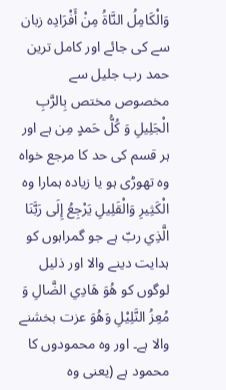وَالْكَامِلُ النَّاةُ مِنْ أَفْرَادِہ زبان سے کی جائے اور کامل ترین حمد رب جلیل سے مخصوص مختص بِالرَّبِ الْجَلِيلِ وَ كُلُّ حَمدٍ مِن ہے اور ہر قسم کی حد کا مرجع خواہ وہ تھوڑی ہو یا زیادہ ہمارا وہ الْكَثِيرِ وَالْقَلِيلِ يَرْجِعُ إِلَى رَبَّنَا الَّذِي ربّ ہے جو گمراہوں کو ہدایت دینے والا اور ذلیل لوگوں کو هُوَ هَادِي الضَّالِ وَ مُعِزُ النَّلِيْلِ وَهُوَ عزت بخشنے والا ہے۔ اور وہ محمودوں کا محمود ہے (یعنی وہ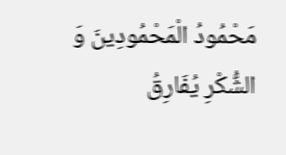مَحْمُودُ الْمَحْمُودِينَ وَ الشُّكْرِ يُفَارِقُ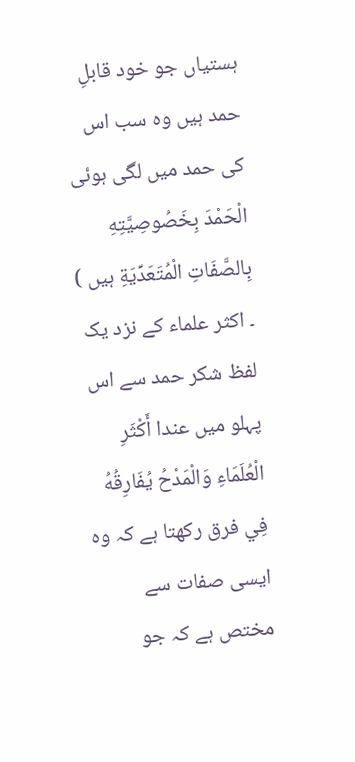ہستیاں جو خود قابلِ حمد ہیں وہ سب اس کی حمد میں لگی ہوئی الْحَمْدَ بِخَصُوصِيَّتِهِ بِالصَّفَاتِ الْمُتَعَدِّيَةِ ہیں ) ۔ اکثر علماء کے نزد یک لفظ شکر حمد سے اس پہلو میں عندا أَكْثَرِ الْعُلَمَاءِ وَالْمَدْحُ يُفَارِقُهُ فِي فرق رکھتا ہے کہ وہ ایسی صفات سے مختص ہے کہ جو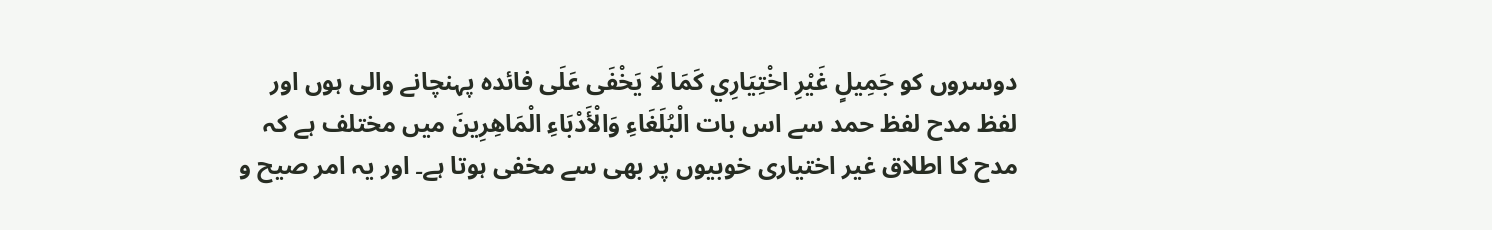دوسروں کو جَمِيلٍ غَيْرِ اخْتِيَارِي كَمَا لَا يَخْفَى عَلَى فائدہ پہنچانے والی ہوں اور لفظ مدح لفظ حمد سے اس بات الْبُلَغَاءِ وَالْأَدْبَاءِ الْمَاهِرِينَ میں مختلف ہے کہ مدح کا اطلاق غیر اختیاری خوبیوں پر بھی سے مخفی ہوتا ہے۔ اور یہ امر صیح و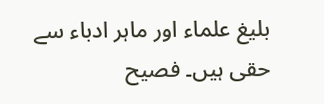بلیغ علماء اور ماہر ادباء سے حقی ہیں۔ فصیح